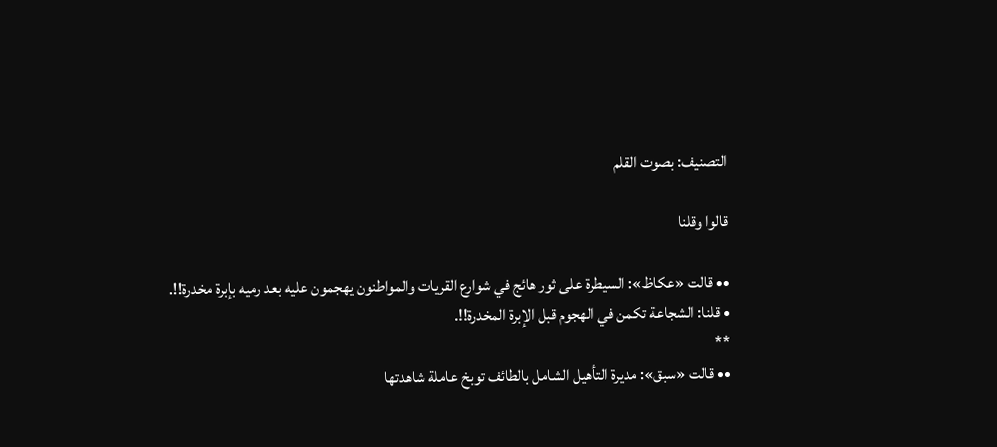التصنيف: بصوت القلم

قالوا وقلنا

•• قالت «عكاظ»: السيطرة على ثور هائج في شوارع القريات والمواطنون يهجمون عليه بعد رميه بإبرة مخدرة!!.
• قلنا: الشجاعة تكمن في الهجوم قبل الإبرة المخدرة!!.
**
•• قالت «سبق»: مديرة التأهيل الشامل بالطائف توبخ عاملة شاهدتها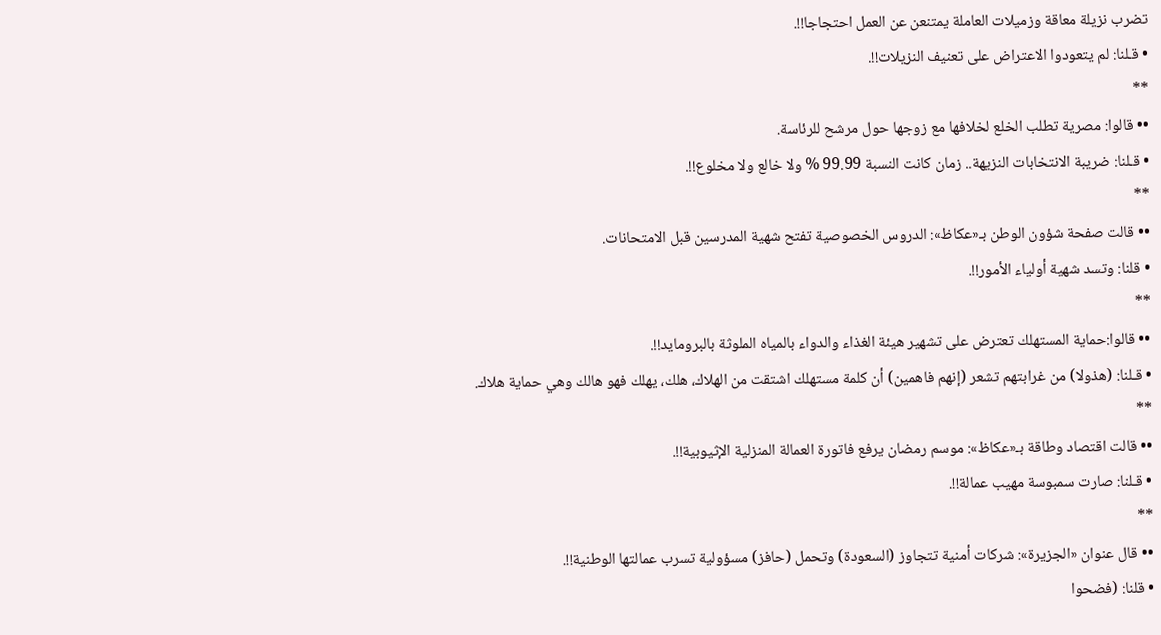تضرب نزيلة معاقة وزميلات العاملة يمتنعن عن العمل احتجاجا!!.
• قـلنا: لم يتعودوا الاعتراض على تعنيف النزيلات!!.
**
•• قالوا: مصرية تطلب الخلع لخلافها مع زوجها حول مرشح للرئاسة.
• قـلنا: ضريبة الانتخابات النزيهة.. زمان كانت النسبة 99.99 % ولا خالع ولا مخلوع!!.
**
•• قالت صفحة شؤون الوطن بـ«عكاظ»: الدروس الخصوصية تفتح شهية المدرسين قبل الامتحانات.
• قلنا: وتسد شهية أولياء الأمور!!.
**
•• قالوا:حماية المستهلك تعترض على تشهير هيئة الغذاء والدواء بالمياه الملوثة بالبرومايد!!.
• قـلنا: (هذولا) من غرابتهم تشعر (إنهم فاهمين) أن كلمة مستهلك اشتقت من الهلاك، هلك، يهلك فهو هالك وهي حماية هلاك.
**
•• قالت اقتصاد وطاقة بـ«عكاظ»: موسم رمضان يرفع فاتورة العمالة المنزلية الإثيوبية!!.
• قـلنا: صارت سمبوسة مهيب عمالة!!.
**
•• قال عنوان «الجزيرة»: شركات أمنية تتجاوز (السعودة) وتحمل (حافز) مسؤولية تسرب عمالتها الوطنية!!.
• قلنا: (فضحوا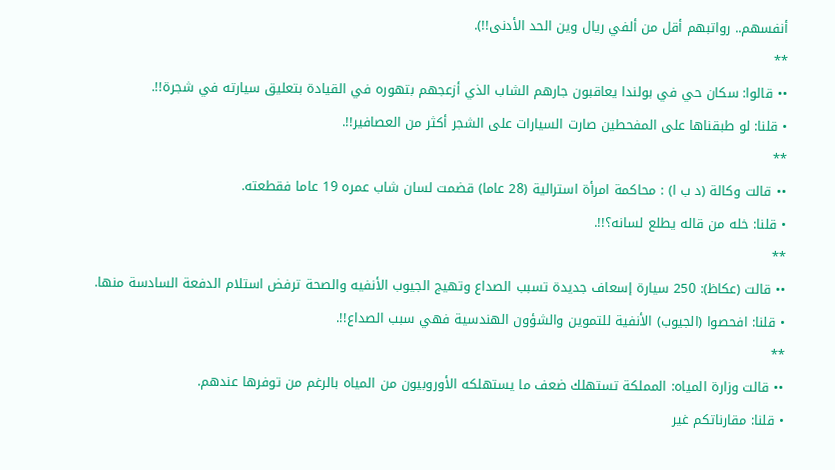أنفسهم.. رواتبهم أقل من ألفي ريال وين الحد الأدنى!!).
**
•• قالوا: سكان حي في بولندا يعاقبون جارهم الشاب الذي أزعجهم بتهوره في القيادة بتعليق سيارته في شجرة!!.
• قلنا: لو طبقناها على المفحطين صارت السيارات على الشجر أكثر من العصافير!!.
**
•• قالت وكالة (د ب ا) : محاكمة امرأة استرالية (28 عاما) قضمت لسان شاب عمره 19 عاما فقطعته.
• قلنا: خله من قاله يطلع لسانه؟!!.
**
•• قالت (عكاظ): 250 سيارة إسعاف جديدة تسبب الصداع وتهيج الجيوب الأنفيه والصحة ترفض استلام الدفعة السادسة منها.
• قلنا: افحصوا (الجيوب) الأنفية للتموين والشؤون الهندسية فهي سبب الصداع!!.
**
•• قالت وزارة المياه: المملكة تستهلك ضعف ما يستهلكه الأوروبيون من المياه بالرغم من توفرها عندهم.
• قلنا: مقارناتكم غير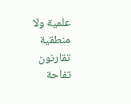علمية ولا منطقية تقارنون تفاحة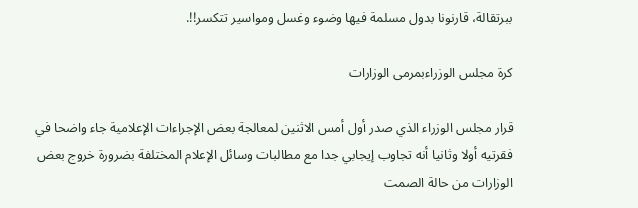ببرتقالة، قارنونا بدول مسلمة فيها وضوء وغسل ومواسير تتكسر!!.

كرة مجلس الوزراءبمرمى الوزارات

قرار مجلس الوزراء الذي صدر أول أمس الاثنين لمعالجة بعض الإجراءات الإعلامية جاء واضحا في فقرتيه أولا وثانيا أنه تجاوب إيجابي جدا مع مطالبات وسائل الإعلام المختلفة بضرورة خروج بعض الوزارات من حالة الصمت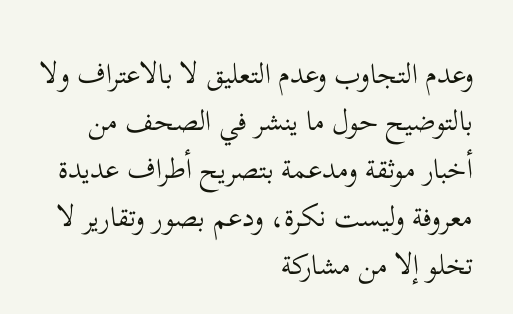وعدم التجاوب وعدم التعليق لا بالاعتراف ولا بالتوضيح حول ما ينشر في الصحف من أخبار موثقة ومدعمة بتصريح أطراف عديدة معروفة وليست نكرة، ودعم بصور وتقارير لا تخلو إلا من مشاركة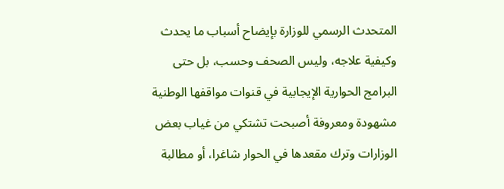المتحدث الرسمي للوزارة بإيضاح أسباب ما يحدث وكيفية علاجه، وليس الصحف وحسب، بل حتى البرامج الحوارية الإيجابية في قنوات مواقفها الوطنية مشهودة ومعروفة أصبحت تشتكي من غياب بعض الوزارات وترك مقعدها في الحوار شاغرا، أو مطالبة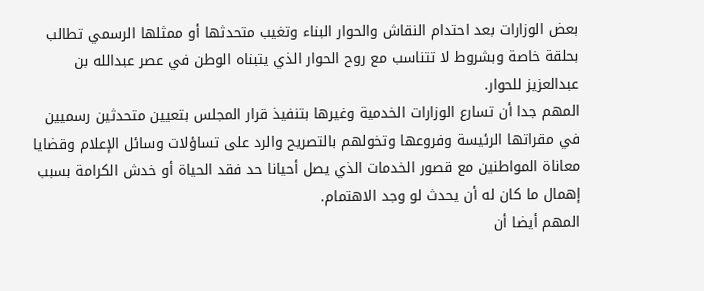بعض الوزارات بعد احتدام النقاش والحوار البناء وتغيب متحدثها أو ممثلها الرسمي تطالب بحلقة خاصة وبشروط لا تتناسب مع روح الحوار الذي يتبناه الوطن في عصر عبدالله بن عبدالعزيز للحوار.
المهم جدا أن تسارع الوزارات الخدمية وغيرها بتنفيذ قرار المجلس بتعيين متحدثين رسميين في مقراتها الرئيسة وفروعها وتخولهم بالتصريح والرد على تساؤلات وسائل الإعلام وقضايا معاناة المواطنين مع قصور الخدمات الذي يصل أحيانا حد فقد الحياة أو خدش الكرامة بسبب إهمال ما كان له أن يحدث لو وجد الاهتمام.
المهم أيضا أن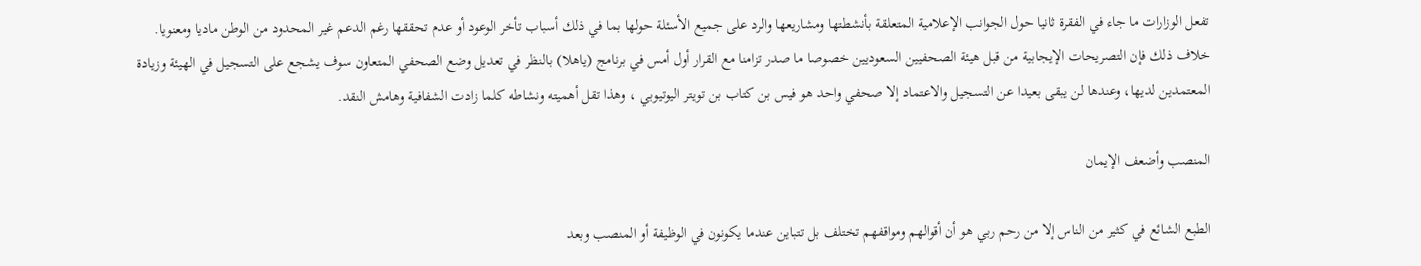تفعل الوزارات ما جاء في الفقرة ثانيا حول الجوانب الإعلامية المتعلقة بأنشطتها ومشاريعها والرد على جميع الأسئلة حولها بما في ذلك أسباب تأخر الوعود أو عدم تحققها رغم الدعم غير المحدود من الوطن ماديا ومعنويا.
خلاف ذلك فإن التصريحات الإيجابية من قبل هيئة الصحفيين السعوديين خصوصا ما صدر تزامنا مع القرار أول أمس في برنامج (ياهلا) بالنظر في تعديل وضع الصحفي المتعاون سوف يشجع على التسجيل في الهيئة وزيادة المعتمدين لديها، وعندها لن يبقى بعيدا عن التسجيل والاعتماد إلا صحفي واحد هو فيس بن كتاب بن تويتر اليوتيوبي ، وهذا تقل أهميته ونشاطه كلما زادت الشفافية وهامش النقد.

المنصب وأضعف الإيمان

الطبع الشائع في كثير من الناس إلا من رحم ربي هو أن أقوالهم ومواقفهم تختلف بل تتباين عندما يكونون في الوظيفة أو المنصب وبعد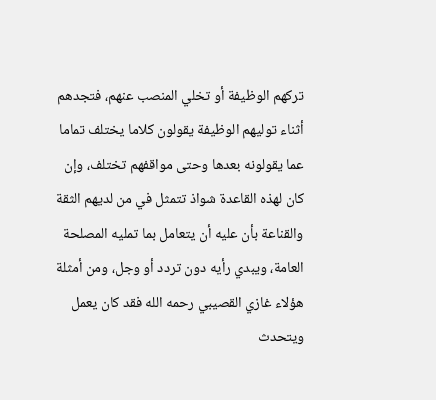تركهم الوظيفة أو تخلي المنصب عنهم، فتجدهم أثناء توليهم الوظيفة يقولون كلاما يختلف تماما عما يقولونه بعدها وحتى مواقفهم تختلف، وإن كان لهذه القاعدة شواذ تتمثل في من لديهم الثقة والقناعة بأن عليه أن يتعامل بما تمليه المصلحة العامة، ويبدي رأيه دون تردد أو وجل، ومن أمثلة هؤلاء غازي القصيبي رحمه الله فقد كان يعمل ويتحدث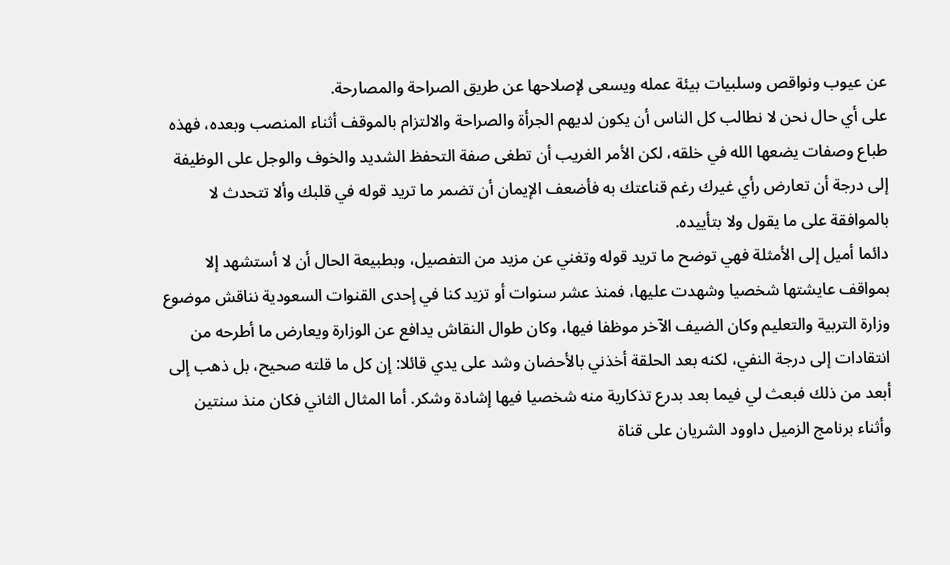عن عيوب ونواقص وسلبيات بيئة عمله ويسعى لإصلاحها عن طريق الصراحة والمصارحة.
على أي حال نحن لا نطالب كل الناس أن يكون لديهم الجرأة والصراحة والالتزام بالموقف أثناء المنصب وبعده، فهذه طباع وصفات يضعها الله في خلقه، لكن الأمر الغريب أن تطغى صفة التحفظ الشديد والخوف والوجل على الوظيفة إلى درجة أن تعارض رأي غيرك رغم قناعتك به فأضعف الإيمان أن تضمر ما تريد قوله في قلبك وألا تتحدث لا بالموافقة على ما يقول ولا بتأييده.
دائما أميل إلى الأمثلة فهي توضح ما تريد قوله وتغني عن مزيد من التفصيل، وبطبيعة الحال أن لا أستشهد إلا بمواقف عايشتها شخصيا وشهدت عليها، فمنذ عشر سنوات أو تزيد كنا في إحدى القنوات السعودية نناقش موضوع وزارة التربية والتعليم وكان الضيف الآخر موظفا فيها، وكان طوال النقاش يدافع عن الوزارة ويعارض ما أطرحه من انتقادات إلى درجة النفي، لكنه بعد الحلقة أخذني بالأحضان وشد على يدي قائلا: إن كل ما قلته صحيح، بل ذهب إلى أبعد من ذلك فبعث لي فيما بعد بدرع تذكارية منه شخصيا فيها إشادة وشكر. أما المثال الثاني فكان منذ سنتين وأثناء برنامج الزميل داوود الشريان على قناة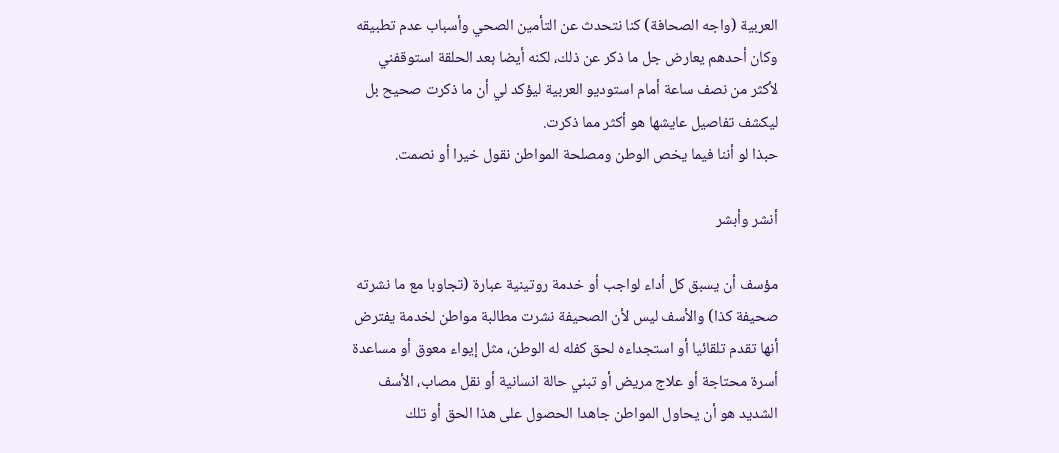العربية (واجه الصحافة) كنا نتحدث عن التأمين الصحي وأسباب عدم تطبيقه وكان أحدهم يعارض جل ما ذكر عن ذلك، لكنه أيضا بعد الحلقة استوقفني لأكثر من نصف ساعة أمام استوديو العربية ليؤكد لي أن ما ذكرت صحيح بل ليكشف تفاصيل عايشها هو أكثر مما ذكرت.
حبذا لو أننا فيما يخص الوطن ومصلحة المواطن نقول خيرا أو نصمت.

أنشر وأبشر

مؤسف أن يسبق كل أداء لواجب أو خدمة روتينية عبارة (تجاوبا مع ما نشرته صحيفة كذا) والأسف ليس لأن الصحيفة نشرت مطالبة مواطن لخدمة يفترض أنها تقدم تلقائيا أو استجداءه لحق كفله له الوطن، مثل إيواء معوق أو مساعدة أسرة محتاجة أو علاج مريض أو تبني حالة انسانية أو نقل مصاب، الأسف الشديد هو أن يحاول المواطن جاهدا الحصول على هذا الحق أو تلك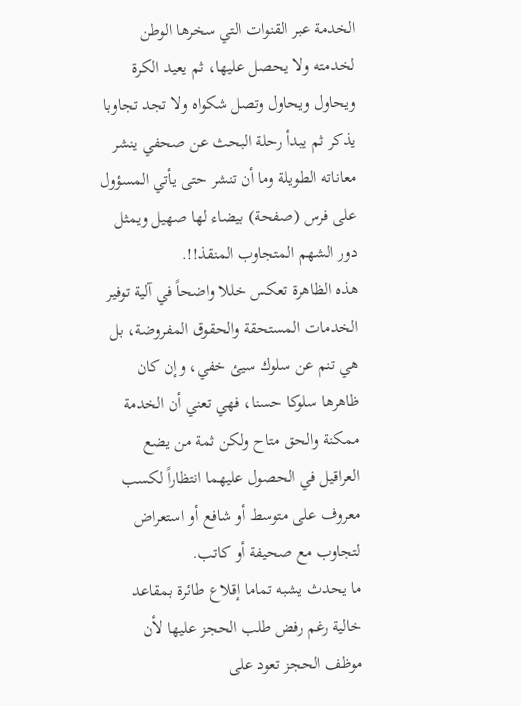الخدمة عبر القنوات التي سخرها الوطن لخدمته ولا يحصل عليها، ثم يعيد الكرة ويحاول ويحاول وتصل شكواه ولا تجد تجاوبا يذكر ثم يبدأ رحلة البحث عن صحفي ينشر معاناته الطويلة وما أن تنشر حتى يأتي المسؤول على فرس (صفحة) بيضاء لها صهيل ويمثل دور الشهم المتجاوب المنقذ!!.
هذه الظاهرة تعكس خللا واضحاً في آلية توفير الخدمات المستحقة والحقوق المفروضة، بل هي تنم عن سلوك سيئ خفي، وإن كان ظاهرها سلوكا حسنا، فهي تعني أن الخدمة ممكنة والحق متاح ولكن ثمة من يضع العراقيل في الحصول عليهما انتظاراً لكسب معروف على متوسط أو شافع أو استعراض لتجاوب مع صحيفة أو كاتب.
ما يحدث يشبه تماما إقلاع طائرة بمقاعد خالية رغم رفض طلب الحجز عليها لأن موظف الحجز تعود على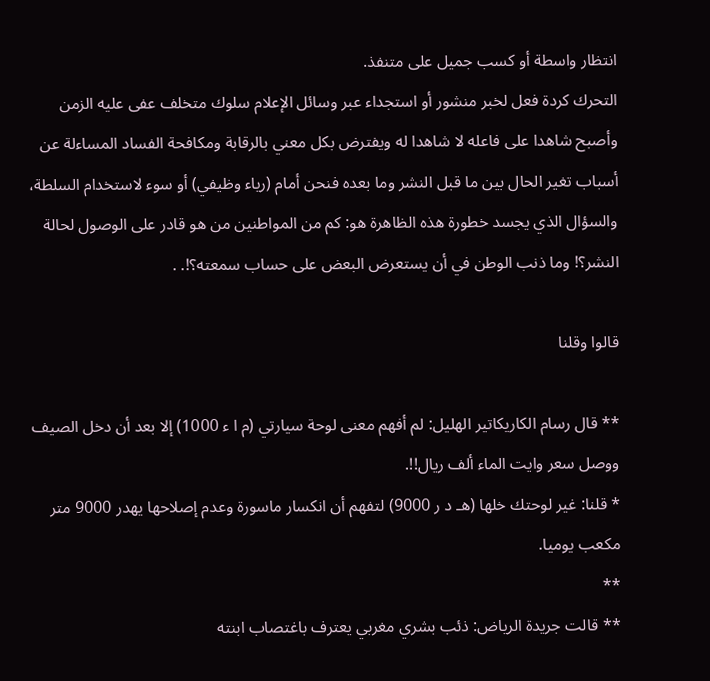انتظار واسطة أو كسب جميل على متنفذ.
التحرك كردة فعل لخبر منشور أو استجداء عبر وسائل الإعلام سلوك متخلف عفى عليه الزمن وأصبح شاهدا على فاعله لا شاهدا له ويفترض بكل معني بالرقابة ومكافحة الفساد المساءلة عن أسباب تغير الحال بين ما قبل النشر وما بعده فنحن أمام (رياء وظيفي) أو سوء لاستخدام السلطة، والسؤال الذي يجسد خطورة هذه الظاهرة هو: كم من المواطنين من هو قادر على الوصول لحالة النشر؟! وما ذنب الوطن في أن يستعرض البعض على حساب سمعته؟!. .

قالوا وقلنا

** قال رسام الكاريكاتير الهليل: لم أفهم معنى لوحة سيارتي (م ا ء 1000) إلا بعد أن دخل الصيف ووصل سعر وايت الماء ألف ريال!!.
* قلنا: غير لوحتك خلها (هـ د ر 9000) لتفهم أن انكسار ماسورة وعدم إصلاحها يهدر 9000 متر مكعب يوميا.
**
** قالت جريدة الرياض: ذئب بشري مغربي يعترف باغتصاب ابنته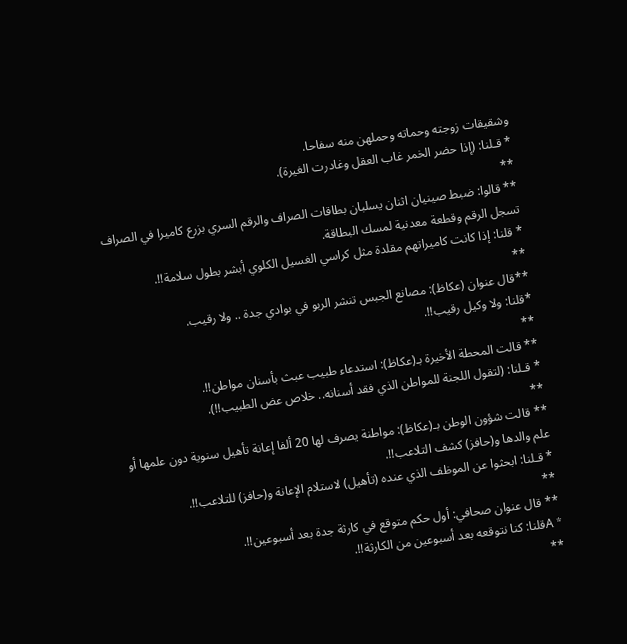وشقيقات زوجته وحماته وحملهن منه سفاحا.
* قـلنا: (إذا حضر الخمر غاب العقل وغادرت الغيرة).
**
** قالوا: ضبط صينيان اثنان يسلبان بطاقات الصراف والرقم السري بزرع كاميرا في الصراف تسجل الرقم وقطعة معدنية لمسك البطاقة.
* قلنا: إذا كانت كاميراتهم مقلدة مثل كراسي الغسيل الكلوي أبشر بطول سلامة!!.
**
**قال عنوان (عكاظ): مصانع الجبس تنشر الربو في بوادي جدة .. ولا رقيب.
*قلنا: ولا وكيل رقيب!!.
**
** قالت المحطة الأخيرة بـ(عكاظ): استدعاء طبيب عبث بأسنان مواطن!!.
* قـلنا: (لتقول اللجنة للمواطن الذي فقد أسنانه.. خلاص عض الطبيب!!).
**
** قالت شؤون الوطن بـ(عكاظ): مواطنة يصرف لها 20 ألفا إعانة تأهيل سنوية دون علمها أو علم والدها و(حافز) كشف التلاعب!!.
* قـلنا: ابحثوا عن الموظف الذي عنده (تأهيل) لاستلام الإعانة و(حافز) للتلاعب!!.
**
** قال عنوان صحافي: أول حكم متوقع في كارثة جدة بعد أسبوعين!!.
* Aقلنا: كنا نتوقعه بعد أسبوعين من الكارثة!!.
**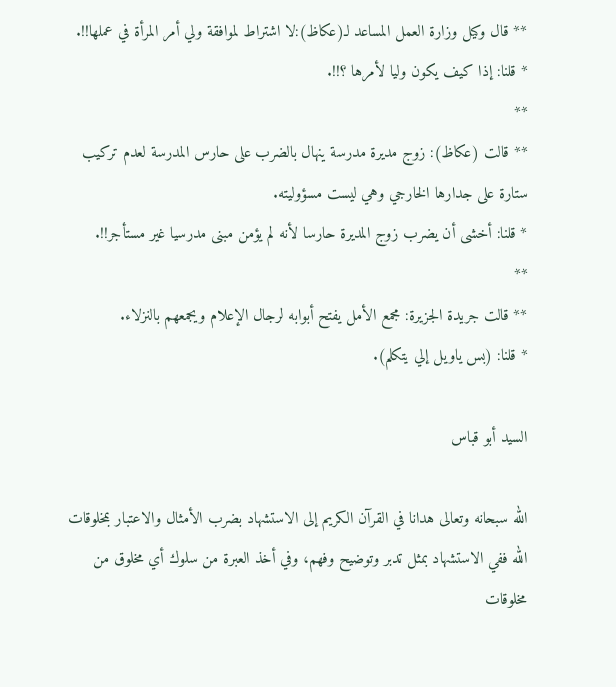** قال وكيل وزارة العمل المساعد لـ(عكاظ):لا اشتراط لموافقة ولي أمر المرأة في عملها!!.
* قلنا: إذا كيف يكون وليا لأمرها ؟!!.
**
** قالت (عكاظ): زوج مديرة مدرسة ينهال بالضرب على حارس المدرسة لعدم تركيب ستارة على جدارها الخارجي وهي ليست مسؤوليته.
* قلنا: أخشى أن يضرب زوج المديرة حارسا لأنه لم يؤمن مبنى مدرسيا غير مستأجر!!.
**
** قالت جريدة الجزيرة: مجمع الأمل يفتح أبوابه لرجال الإعلام ويجمعهم بالنزلاء.
* قلنا: (بس ياويل إلي يتكلم).

السيد أبو قباس

الله سبحانه وتعالى هدانا في القرآن الكريم إلى الاستشهاد بضرب الأمثال والاعتبار بمخلوقات الله ففي الاستشهاد بمثل تدبر وتوضيح وفهم، وفي أخذ العبرة من سلوك أي مخلوق من مخلوقات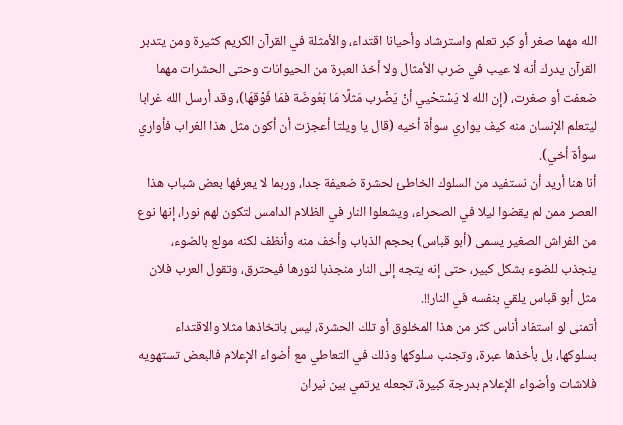الله مهما صغر أو كبر تعلم واسترشاد وأحيانا اقتداء، والأمثلة في القرآن الكريم كثيرة ومن يتدبر القرآن يدرك أنه لا عيب في ضرب الأمثال ولا أخذ العبرة من الحيوانات وحتى الحشرات مهما ضعفت أو صغرت، (إن الله لا يَسْتحْيي أنْ يَضْرب مَثلًا مَا بَعُوضَة فمَا فَوْقهَا)، وقد أرسل الله غرابا ليتعلم الإنسان منه كيف يواري سوأة أخيه (قال يا ويلتا أعجزت أن أكون مثل هذا الغراب فأواري سوأة أخي).
أنا هنا أريد أن نستفيد من السلوك الخاطئ لحشرة ضعيفة جدا، وربما لا يعرفها بعض شباب هذا العصر ممن لم يقضوا ليلا في الصحراء، ويشعلوا النار في الظلام الدامس لتكون لهم نورا، إنها نوع من الفراش الصغير يسمى (أبو قباس) بحجم الذباب وأخف منه وأنظف لكنه مولع بالضوء، ينجذب للضوء بشكل كبير، حتى إنه يتجه إلى النار منجذبا لنورها فيحترق، وتقول العرب فلان مثل أبو قباس يلقي بنفسه في النار!!.
أتمنى لو استفاد أناس كثر من هذا المخلوق أو تلك الحشرة، ليس باتخاذها مثلا والاقتداء بسلوكها، بل بأخذها عبرة، وتجنب سلوكها وذلك في التعاطي مع أضواء الإعلام فالبعض تستهويه فلاشات وأضواء الإعلام بدرجة كبيرة، تجعله يرتمي بين نيران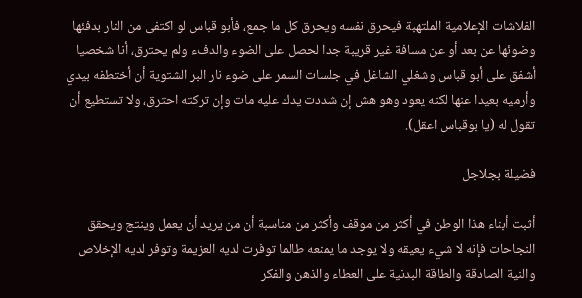الفلاشات الإعلامية الملتهبة فيحرق نفسه ويحرق كل ما جمع، فأبو قباس لو اكتفى من النار بدفئها وضوئها عن بعد أو عن مسافة غير قريبة جدا لحصل على الضوء والدفء ولم يحترق، أنا شخصيا أشفق على أبو قباس وشغلي الشاغل في جلسات السمر على ضوء نار البر الشتوية أن أختطفه بيدي وأرميه بعيدا عنها لكنه يعود وهو هش إن شددت يدك عليه مات وإن تركته احترق، ولا تستطيع أن تقول له (يا بوقباس اعقل).

فضيلة بجلاجل

أثبت أبناء هذا الوطن في أكثر من موقف وأكثر من مناسبة أن من يريد أن يعمل وينتج ويحقق النجاحات فإنه لا شيء يعيقه ولا يوجد ما يمنعه طالما توفرت لديه العزيمة وتوفر لديه الإخلاص والنية الصادقة والطاقة البدنية على العطاء والذهن والفكر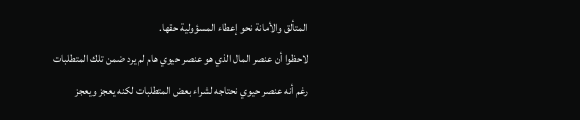المتألق والأمانة نحو إعطاء المسؤولية حقها.
لاحظوا أن عنصر المال الذي هو عنصر حيوي هام لم يرد ضمن تلك المتطلبات رغم أنه عنصر حيوي نحتاجه لشراء بعض المتطلبات لكنه يعجز ويعجز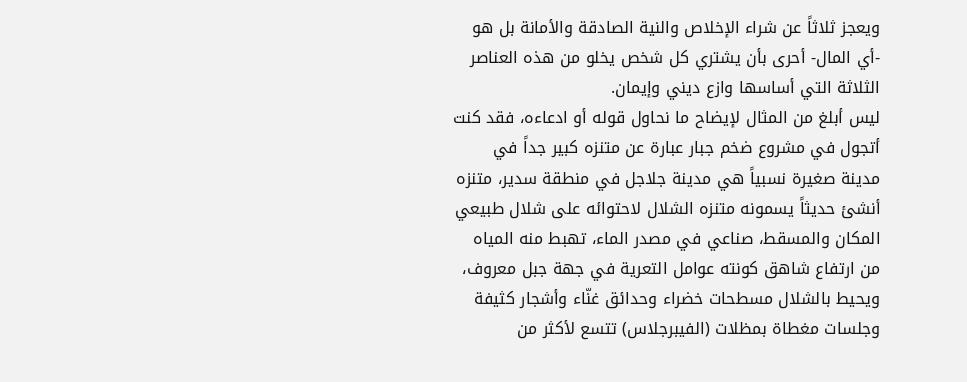ويعجز ثلاثاً عن شراء الإخلاص والنية الصادقة والأمانة بل هو -أي المال- أحرى بأن يشتري كل شخص يخلو من هذه العناصر الثلاثة التي أساسها وازع ديني وإيمان.
ليس أبلغ من المثال لإيضاح ما نحاول قوله أو ادعاءه، فقد كنت أتجول في مشروع ضخم جبار عبارة عن متنزه كبير جداً في مدينة صغيرة نسبياً هي مدينة جلاجل في منطقة سدير، متنزه أنشئ حديثاً يسمونه متنزه الشلال لاحتوائه على شلال طبيعي المكان والمسقط، صناعي في مصدر الماء، تهبط منه المياه من ارتفاع شاهق كونته عوامل التعرية في جهة جبل معروف، ويحيط بالشلال مسطحات خضراء وحدائق غنّاء وأشجار كثيفة وجلسات مغطاة بمظلات (الفيبرجلاس) تتسع لأكثر من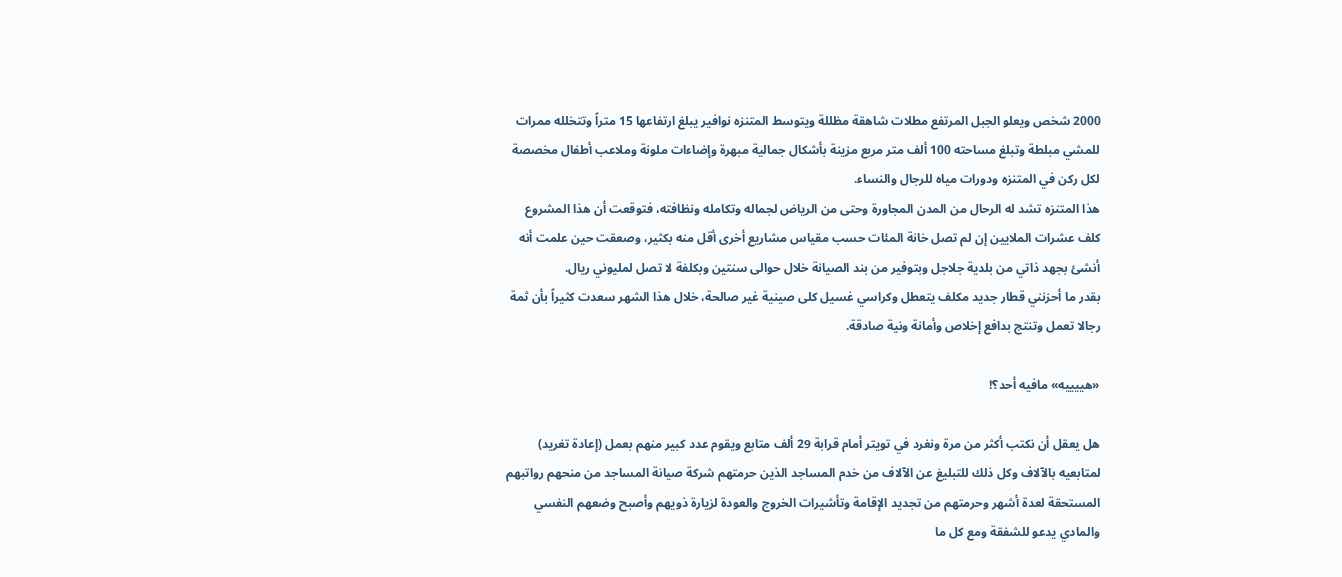2000 شخص ويعلو الجبل المرتفع مطلات شاهقة مظللة ويتوسط المتنزه نوافير يبلغ ارتفاعها 15 متراً وتتخلله ممرات للمشي مبلطة وتبلغ مساحته 100 ألف متر مربع مزينة بأشكال جمالية مبهرة وإضاءات ملونة وملاعب أطفال مخصصة لكل ركن في المتنزه ودورات مياه للرجال والنساء.
هذا المتنزه تشد له الرحال من المدن المجاورة وحتى من الرياض لجماله وتكامله ونظافته، فتوقعت أن هذا المشروع كلف عشرات الملايين إن لم تصل خانة المئات حسب مقياس مشاريع أخرى أقل منه بكثير، وصعقت حين علمت أنه أنشئ بجهد ذاتي من بلدية جلاجل وبتوفير من بند الصيانة خلال حوالى سنتين وبكلفة لا تصل لمليوني ريال.
بقدر ما أحزنني قطار جديد مكلف يتعطل وكراسي غسيل كلى صينية غير صالحة، خلال هذا الشهر سعدت كثيراً بأن ثمة رجالا تعمل وتنتج بدافع إخلاص وأمانة ونية صادقة.

«هييييه» مافيه أحد؟!

هل يعقل أن نكتب أكثر من مرة ونغرد في تويتر أمام قرابة 29 ألف متابع ويقوم عدد كبير منهم بعمل (إعادة تغريد) لمتابعيه بالآلاف وكل ذلك للتبليغ عن الآلاف من خدم المساجد الذين حرمتهم شركة صيانة المساجد من منحهم رواتبهم المستحقة لعدة أشهر وحرمتهم من تجديد الإقامة وتأشيرات الخروج والعودة لزيارة ذويهم وأصبح وضعهم النفسي والمادي يدعو للشفقة ومع كل ما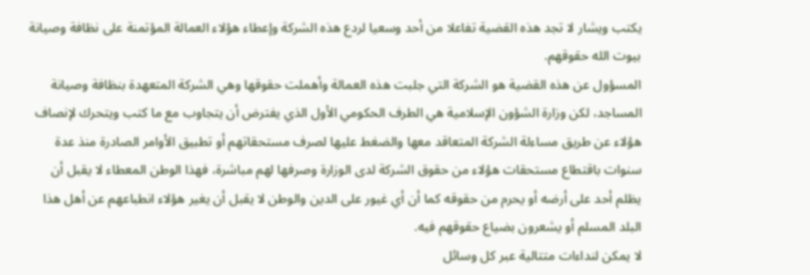يكتب ويشار لا تجد هذه القضية تفاعلا من أحد وسعيا لردع هذه الشركة وإعطاء هؤلاء العمالة المؤتمنة على نظافة وصيانة بيوت الله حقوقهم.
المسؤول عن هذه القضية هو الشركة التي جلبت هذه العمالة وأهملت حقوقها وهي الشركة المتعهدة بنظافة وصيانة المساجد، لكن وزارة الشؤون الإسلامية هي الطرف الحكومي الأول الذي يفترض أن يتجاوب مع ما كتب ويتحرك لإنصاف هؤلاء عن طريق مساءلة الشركة المتعاقد معها والضغط عليها لصرف مستحقاتهم أو تطبيق الأوامر الصادرة منذ عدة سنوات باقتطاع مستحقات هؤلاء من حقوق الشركة لدى الوزارة وصرفها لهم مباشرة، فهذا الوطن المعطاء لا يقبل أن يظلم أحد على أرضه أو يحرم من حقوقه كما أن أي غيور على الدين والوطن لا يقبل أن يغير هؤلاء انطباعهم عن أهل هذا البلد المسلم أو يشعرون بضياع حقوقهم فيه.
لا يمكن لنداءات متتالية عبر كل وسائل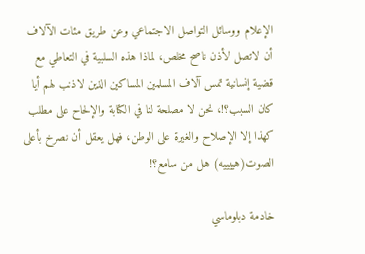الإعلام ووسائل التواصل الاجتماعي وعن طريق مئات الآلاف أن لاتصل لأذن ناصح مخلص، لماذا هذه السلبية في التعاطي مع قضية إنسانية تمس آلاف المسلمين المساكين الذين لاذنب لهم أيا كان السبب؟!، نحن لا مصلحة لنا في الكتابة والإلحاح على مطلب كهذا إلا الإصلاح والغيرة على الوطن، فهل يعقل أن نصرخ بأعلى الصوت(هييييه) هل من سامع؟!

خادمة دبلوماسي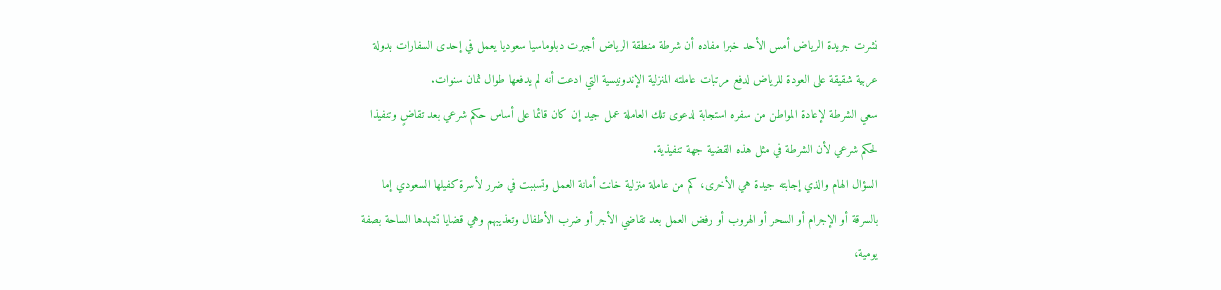نشرت جريدة الرياض أمس الأحد خبرا مفاده أن شرطة منطقة الرياض أجبرت دبلوماسيا سعوديا يعمل في إحدى السفارات بدولة عربية شقيقة على العودة للرياض لدفع مرتبات عاملته المنزلية الإندونيسية التي ادعت أنه لم يدفعها طوال ثمان سنوات.
سعي الشرطة لإعادة المواطن من سفره استجابة لدعوى تلك العاملة عمل جيد إن كان قائما على أساس حكم شرعي بعد تقاضٍ وتنفيذا لحكم شرعي لأن الشرطة في مثل هذه القضية جهة تنفيذية.
السؤال الهام والذي إجابته جيدة هي الأخرى، كم من عاملة منزلية خانت أمانة العمل وتسببت في ضرر لأسرة كفيلها السعودي إما بالسرقة أو الإجرام أو السحر أو الهروب أو رفض العمل بعد تقاضي الأجر أو ضرب الأطفال وتعذيبهم وهي قضايا تشهدها الساحة بصفة يومية،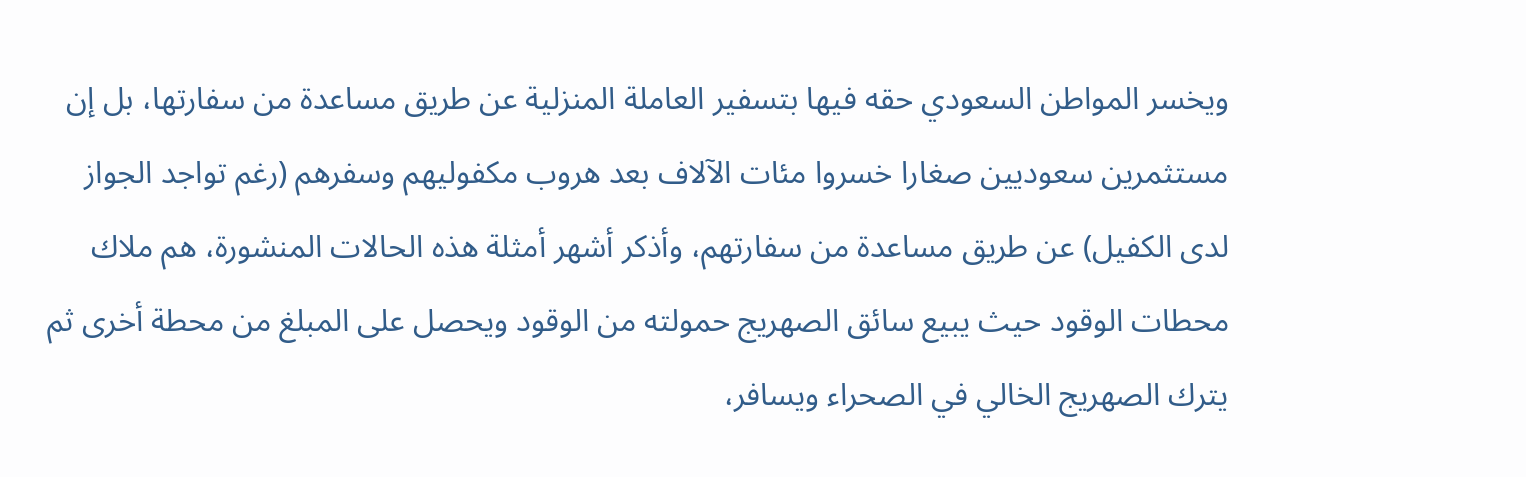ويخسر المواطن السعودي حقه فيها بتسفير العاملة المنزلية عن طريق مساعدة من سفارتها، بل إن مستثمرين سعوديين صغارا خسروا مئات الآلاف بعد هروب مكفوليهم وسفرهم (رغم تواجد الجواز لدى الكفيل) عن طريق مساعدة من سفارتهم، وأذكر أشهر أمثلة هذه الحالات المنشورة، هم ملاك محطات الوقود حيث يبيع سائق الصهريج حمولته من الوقود ويحصل على المبلغ من محطة أخرى ثم يترك الصهريج الخالي في الصحراء ويسافر،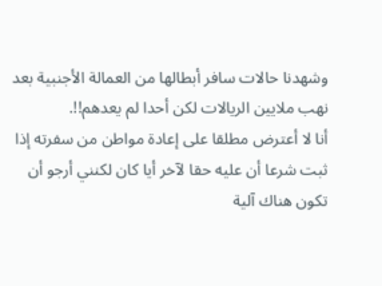وشهدنا حالات سافر أبطالها من العمالة الأجنبية بعد نهب ملايين الريالات لكن أحدا لم يعدهم!!.
أنا لا أعترض مطلقا على إعادة مواطن من سفرته إذا ثبت شرعا أن عليه حقا لآخر أيا كان لكنني أرجو أن تكون هناك آلية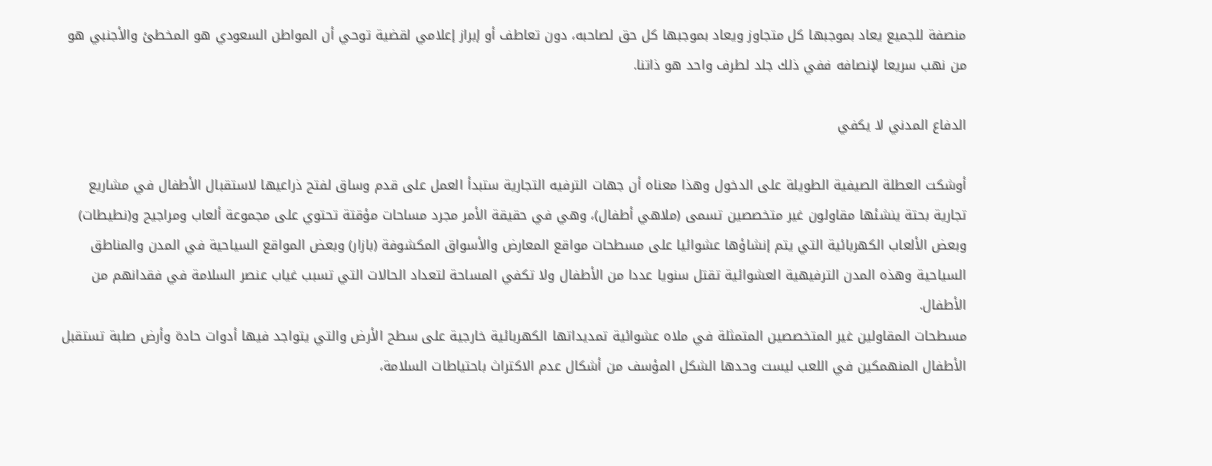منصفة للجميع يعاد بموجبها كل متجاوز ويعاد بموجبها كل حق لصاحبه، دون تعاطف أو إبراز إعلامي لقضية توحي أن المواطن السعودي هو المخطئ والأجنبي هو من نهب سريعا لإنصافه ففي ذلك جلد لطرف واحد هو ذاتنا.

الدفاع المدني لا يكفي

أوشكت العطلة الصيفية الطويلة على الدخول وهذا معناه أن جهات الترفيه التجارية ستبدأ العمل على قدم وساق لفتح ذراعيها لاستقبال الأطفال في مشاريع تجارية بحتة ينشئها مقاولون غير متخصصين تسمى (ملاهي أطفال)، وهي في حقيقة الأمر مجرد مساحات مؤقتة تحتوي على مجموعة ألعاب ومراجيح و(نطيطات) وبعض الألعاب الكهربائية التي يتم إنشاؤها عشوائيا على مسطحات مواقع المعارض والأسواق المكشوفة (بازار) وبعض المواقع السياحية في المدن والمناطق السياحية وهذه المدن الترفيهية العشوائية تقتل سنويا عددا من الأطفال ولا تكفي المساحة لتعداد الحالات التي تسبب غياب عنصر السلامة في فقدانهم من الأطفال.
مسطحات المقاولين غير المتخصصين المتمثلة في ملاه عشوائية تمديداتها الكهربائية خارجية على سطح الأرض والتي يتواجد فيها أدوات حادة وأرض صلبة تستقبل الأطفال المنهمكين في اللعب ليست وحدها الشكل المؤسف من أشكال عدم الاكتراث باحتياطات السلامة،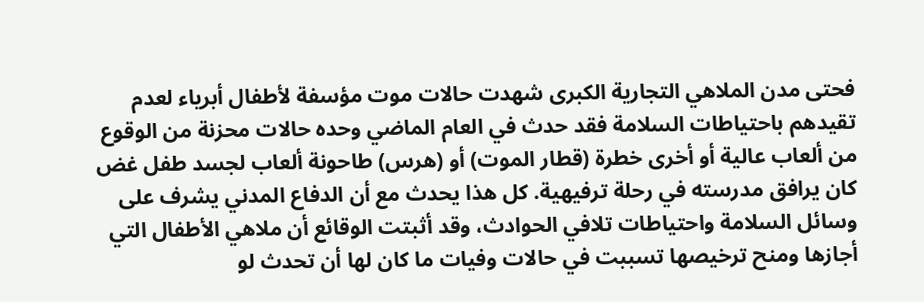فحتى مدن الملاهي التجارية الكبرى شهدت حالات موت مؤسفة لأطفال أبرياء لعدم تقيدهم باحتياطات السلامة فقد حدث في العام الماضي وحده حالات محزنة من الوقوع من ألعاب عالية أو أخرى خطرة (قطار الموت) أو (هرس) طاحونة ألعاب لجسد طفل غض كان يرافق مدرسته في رحلة ترفيهية. كل هذا يحدث مع أن الدفاع المدني يشرف على وسائل السلامة واحتياطات تلافي الحوادث، وقد أثبتت الوقائع أن ملاهي الأطفال التي أجازها ومنح ترخيصها تسببت في حالات وفيات ما كان لها أن تحدث لو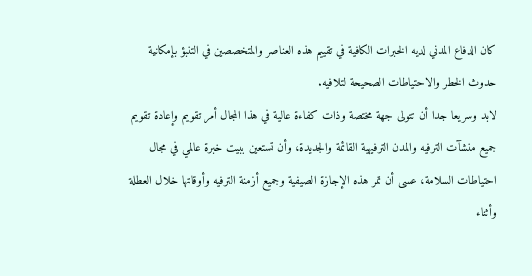كان الدفاع المدني لديه الخبرات الكافية في تقييم هذه العناصر والمتخصصين في التنبؤ بإمكانية حدوث الخطر والاحتياطات الصحيحة لتلافيه.
لابد وسريعا جدا أن تتولى جهة مختصة وذات كفاءة عالية في هذا المجال أمر تقويم وإعادة تقويم جميع منشآت الترفيه والمدن الترفيهية القائمة والجديدة، وأن تستعين ببيت خبرة عالمي في مجال احتياطات السلامة، عسى أن تمر هذه الإجازة الصيفية وجميع أزمنة الترفيه وأوقاتها خلال العطلة وأثناء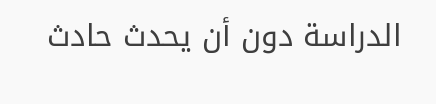الدراسة دون أن يحدث حادث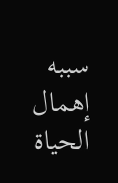سببه إهمال الحياة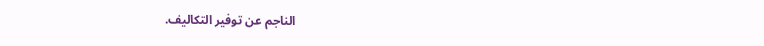الناجم عن توفير التكاليف.